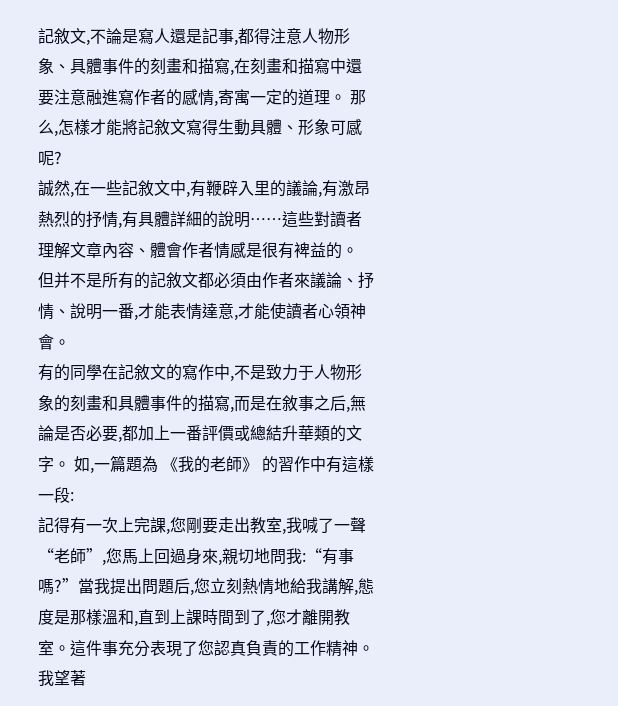記敘文,不論是寫人還是記事,都得注意人物形象、具體事件的刻畫和描寫,在刻畫和描寫中還要注意融進寫作者的感情,寄寓一定的道理。 那么,怎樣才能將記敘文寫得生動具體、形象可感呢?
誠然,在一些記敘文中,有鞭辟入里的議論,有激昂熱烈的抒情,有具體詳細的說明……這些對讀者理解文章內容、體會作者情感是很有裨益的。 但并不是所有的記敘文都必須由作者來議論、抒情、說明一番,才能表情達意,才能使讀者心領神會。
有的同學在記敘文的寫作中,不是致力于人物形象的刻畫和具體事件的描寫,而是在敘事之后,無論是否必要,都加上一番評價或總結升華類的文字。 如,一篇題為 《我的老師》 的習作中有這樣一段:
記得有一次上完課,您剛要走出教室,我喊了一聲“老師”,您馬上回過身來,親切地問我:“有事嗎?”當我提出問題后,您立刻熱情地給我講解,態度是那樣溫和,直到上課時間到了,您才離開教室。這件事充分表現了您認真負責的工作精神。我望著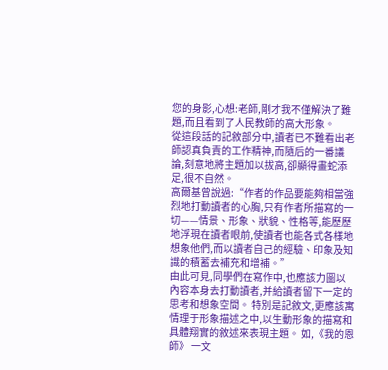您的身影,心想:老師,剛才我不僅解決了難題,而且看到了人民教師的高大形象。
從這段話的記敘部分中,讀者已不難看出老師認真負責的工作精神,而隨后的一番議論,刻意地將主題加以拔高,卻顯得畫蛇添足,很不自然。
高爾基曾說過:“作者的作品要能夠相當強烈地打動讀者的心胸,只有作者所描寫的一切——情景、形象、狀貌、性格等,能歷歷地浮現在讀者眼前,使讀者也能各式各樣地想象他們,而以讀者自己的經驗、印象及知識的積蓄去補充和增補。”
由此可見,同學們在寫作中,也應該力圖以內容本身去打動讀者,并給讀者留下一定的思考和想象空間。 特別是記敘文,更應該寓情理于形象描述之中,以生動形象的描寫和具體翔實的敘述來表現主題。 如,《我的恩師》 一文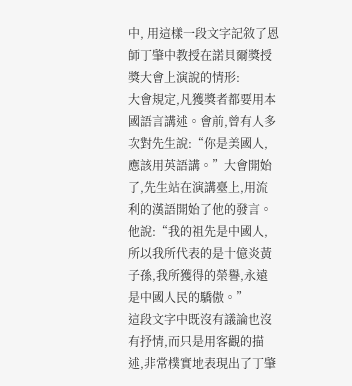中, 用這樣一段文字記敘了恩師丁肇中教授在諾貝爾獎授獎大會上演說的情形:
大會規定,凡獲獎者都要用本國語言講述。會前,曾有人多次對先生說:“你是美國人,應該用英語講。”大會開始了,先生站在演講臺上,用流利的漢語開始了他的發言。他說:“我的祖先是中國人,所以我所代表的是十億炎黃子孫,我所獲得的榮譽,永遠是中國人民的驕傲。”
這段文字中既沒有議論也沒有抒情,而只是用客觀的描述,非常樸實地表現出了丁肇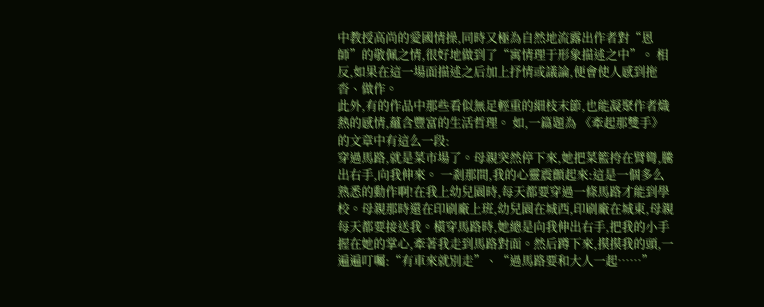中教授高尚的愛國情操,同時又極為自然地流露出作者對“恩師”的敬佩之情,很好地做到了“寓情理于形象描述之中”。 相反,如果在這一場面描述之后加上抒情或議論,便會使人感到拖沓、做作。
此外,有的作品中那些看似無足輕重的細枝末節,也能凝聚作者熾熱的感情,蘊含豐富的生活哲理。 如,一篇題為 《牽起那雙手》 的文章中有這么一段:
穿過馬路,就是菜市場了。母親突然停下來,她把菜籃挎在臂彎,騰出右手,向我伸來。 一剎那間,我的心靈震顫起來:這是一個多么熟悉的動作啊!在我上幼兒園時,每天都要穿過一條馬路才能到學校。母親那時還在印刷廠上班,幼兒園在城西,印刷廠在城東,母親每天都要接送我。橫穿馬路時,她總是向我伸出右手,把我的小手握在她的掌心,牽著我走到馬路對面。然后蹲下來,摸摸我的頭,一遍遍叮囑:“有車來就別走”、“過馬路要和大人一起……”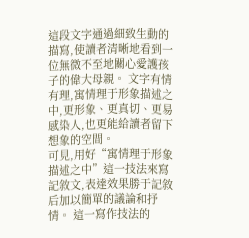這段文字通過細致生動的描寫,使讀者清晰地看到一位無微不至地關心愛護孩子的偉大母親。 文字有情有理,寓情理于形象描述之中,更形象、更真切、更易感染人,也更能給讀者留下想象的空間。
可見,用好“寓情理于形象描述之中”這一技法來寫記敘文,表達效果勝于記敘后加以簡單的議論和抒情。 這一寫作技法的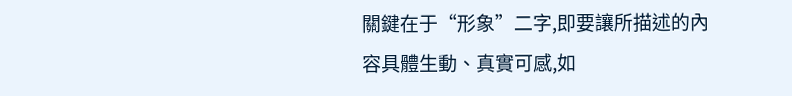關鍵在于“形象”二字,即要讓所描述的內容具體生動、真實可感,如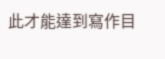此才能達到寫作目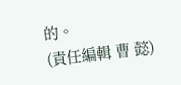的。
(責任編輯 曹 懿)